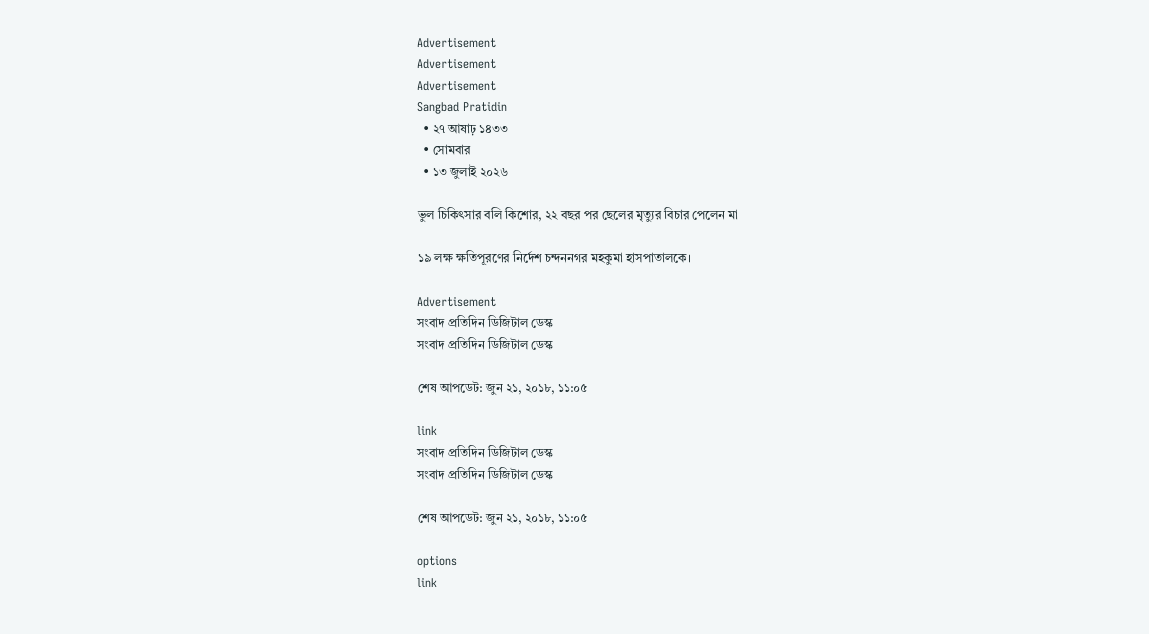Advertisement
Advertisement
Advertisement
Sangbad Pratidin
  • ২৭ আষাঢ় ১৪৩৩
  • সোমবার
  • ১৩ জুলাই ২০২৬

ভুল চিকিৎসার বলি কিশোর, ২২ বছর পর ছেলের মৃত্যুর বিচার পেলেন মা

১৯ লক্ষ ক্ষতিপূরণের নির্দেশ চন্দননগর মহকুমা হাসপাতালকে।

Advertisement
সংবাদ প্রতিদিন ডিজিটাল ডেস্ক
সংবাদ প্রতিদিন ডিজিটাল ডেস্ক

শেষ আপডেট: জুন ২১, ২০১৮, ১১:০৫

link
সংবাদ প্রতিদিন ডিজিটাল ডেস্ক
সংবাদ প্রতিদিন ডিজিটাল ডেস্ক

শেষ আপডেট: জুন ২১, ২০১৮, ১১:০৫

options
link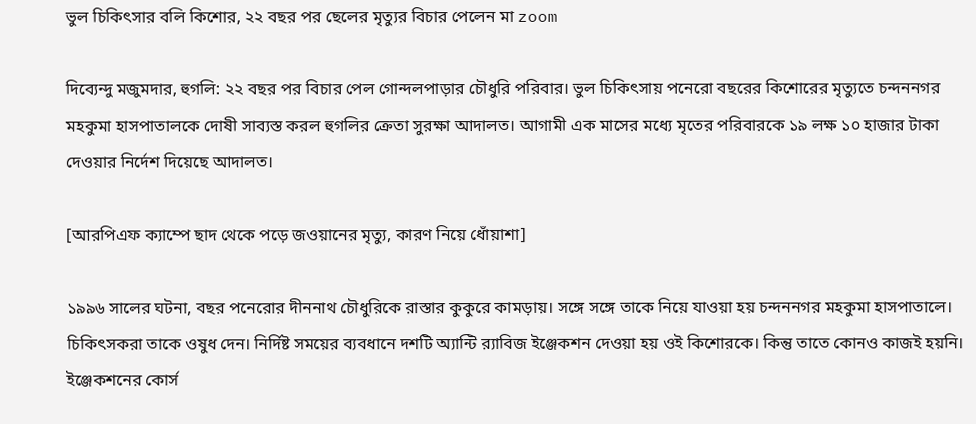ভুল চিকিৎসার বলি কিশোর, ২২ বছর পর ছেলের মৃত্যুর বিচার পেলেন মা zoom

দিব্যেন্দু মজুমদার, হুগলি: ২২ বছর পর বিচার পেল গোন্দলপাড়ার চৌধুরি পরিবার। ভুল চিকিৎসায় পনেরো বছরের কিশোরের মৃত্যুতে চন্দননগর মহকুমা হাসপাতালকে দোষী সাব্যস্ত করল হুগলির ক্রেতা সুরক্ষা আদালত। আগামী এক মাসের মধ্যে মৃতের পরিবারকে ১৯ লক্ষ ১০ হাজার টাকা দেওয়ার নির্দেশ দিয়েছে আদালত।

[আরপিএফ ক্যাম্পে ছাদ থেকে পড়ে জওয়ানের মৃত্যু, কারণ নিয়ে ধোঁয়াশা]

১৯৯৬ সালের ঘটনা, বছর পনেরোর দীননাথ চৌধুরিকে রাস্তার কুকুরে কামড়ায়। সঙ্গে সঙ্গে তাকে নিয়ে যাওয়া হয় চন্দননগর মহকুমা হাসপাতালে। চিকিৎসকরা তাকে ওষুধ দেন। নির্দিষ্ট সময়ের ব্যবধানে দশটি অ্যান্টি র‌্যাবিজ ইঞ্জেকশন দেওয়া হয় ওই কিশোরকে। কিন্তু তাতে কোনও কাজই হয়নি। ইঞ্জেকশনের কোর্স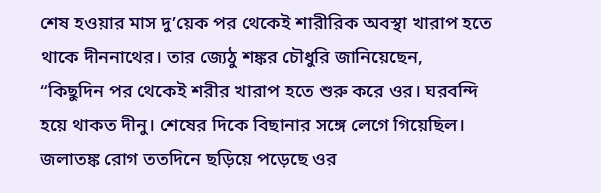শেষ হওয়ার মাস দু’য়েক পর থেকেই শারীরিক অবস্থা খারাপ হতে থাকে দীননাথের। তার জ্যেঠু শঙ্কর চৌধুরি জানিয়েছেন,  “কিছুদিন পর থেকেই শরীর খারাপ হতে শুরু করে ওর। ঘরবন্দি হয়ে থাকত দীনু। শেষের দিকে বিছানার সঙ্গে লেগে গিয়েছিল। জলাতঙ্ক রোগ ততদিনে ছড়িয়ে পড়েছে ওর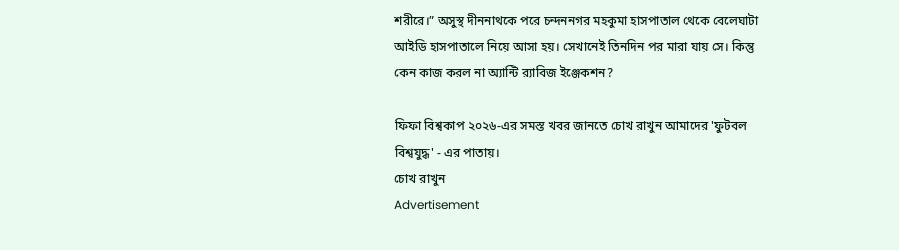শরীরে।” অসুস্থ দীননাথকে পরে চন্দননগর মহকুমা হাসপাতাল থেকে বেলেঘাটা আইডি হাসপাতালে নিয়ে আসা হয়। সেখানেই তিনদিন পর মারা যায় সে। কিন্তু কেন কাজ করল না অ্যান্টি র‌্যাবিজ ইঞ্জেকশন?

ফিফা বিশ্বকাপ ২০২৬-এর সমস্ত খবর জানতে চোখ রাখুন আমাদের 'ফুটবল বিশ্বযুদ্ধ' - এর পাতায়।
চোখ রাখুন
Advertisement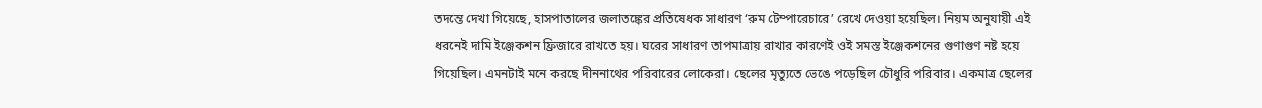তদন্তে দেখা গিয়েছে, হাসপাতালের জলাতঙ্কের প্রতিষেধক সাধারণ ‘রুম টেম্পারেচারে’ রেখে দেওয়া হয়েছিল। নিয়ম অনুযায়ী এই ধরনেই দামি ইঞ্জেকশন ফ্রিজারে রাখতে হয়। ঘরের সাধারণ তাপমাত্রায় রাখার কারণেই ওই সমস্ত ইঞ্জেকশনের গুণাগুণ নষ্ট হয়ে গিয়েছিল। এমনটাই মনে করছে দীননাথের পরিবারের লোকেরা। ছেলের মৃত্যুতে ভেঙে পড়েছিল চৌধুরি পরিবার। একমাত্র ছেলের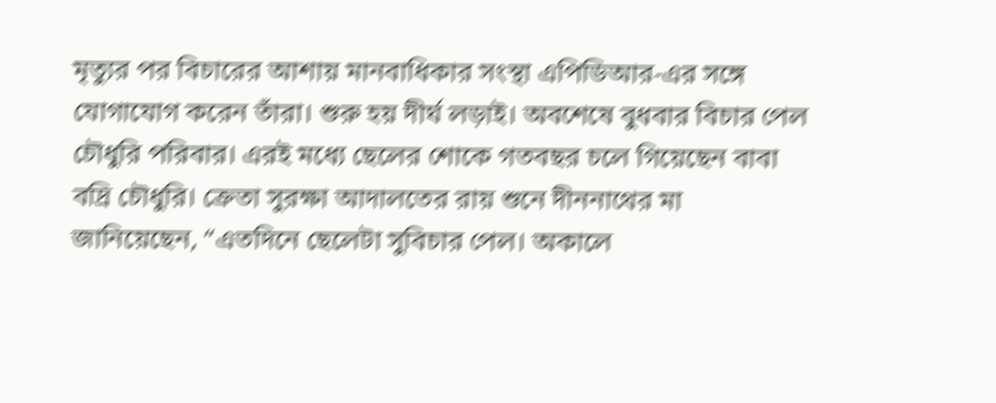মৃত্যুর পর বিচারের আশায় মানবাধিকার সংস্থা এপিডিআর-এর সঙ্গে যোগাযোগ করেন তাঁরা। শুরু হয় দীর্ঘ লড়াই। অবশেষে বুধবার বিচার পেল চৌধুরি পরিবার। এরই মধ্যে ছেলের শোকে গতবছর চলে গিয়েছেন বাবা বদ্রি চৌধুরি। ক্রেতা সুরক্ষা আদালতের রায় শুনে দীননাথের মা জানিয়েছেন, “এতদিনে ছেলেটা সুবিচার পেল। অকালে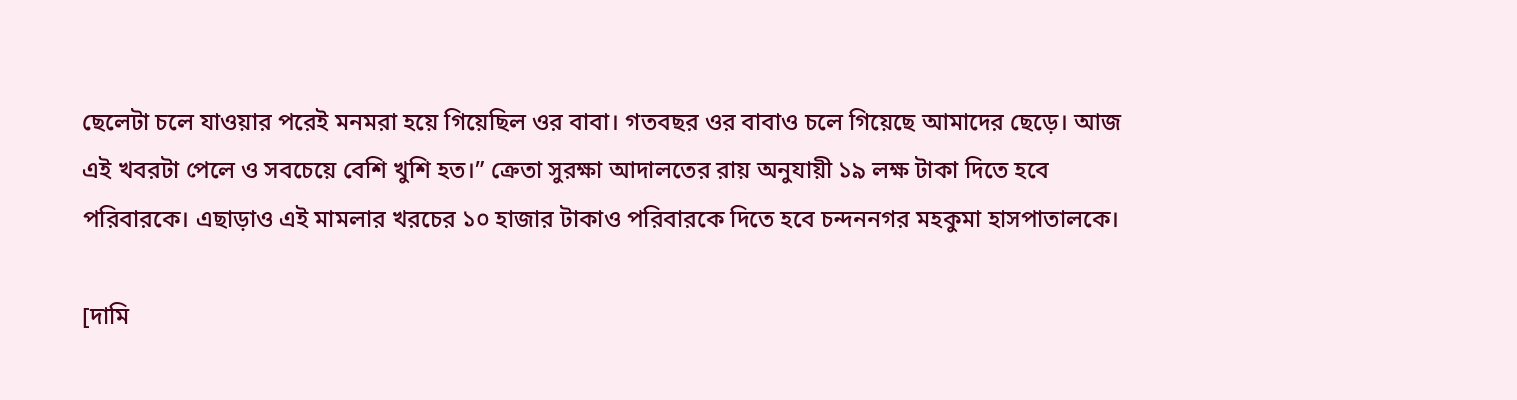ছেলেটা চলে যাওয়ার পরেই মনমরা হয়ে গিয়েছিল ওর বাবা। গতবছর ওর বাবাও চলে গিয়েছে আমাদের ছেড়ে। আজ এই খবরটা পেলে ও সবচেয়ে বেশি খুশি হত।” ক্রেতা সুরক্ষা আদালতের রায় অনুযায়ী ১৯ লক্ষ টাকা দিতে হবে পরিবারকে। এছাড়াও এই মামলার খরচের ১০ হাজার টাকাও পরিবারকে দিতে হবে চন্দননগর মহকুমা হাসপাতালকে।

[দামি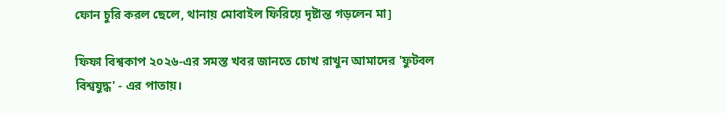ফোন চুরি করল ছেলে, থানায় মোবাইল ফিরিয়ে দৃষ্টান্ত গড়লেন মা]

ফিফা বিশ্বকাপ ২০২৬-এর সমস্ত খবর জানতে চোখ রাখুন আমাদের 'ফুটবল বিশ্বযুদ্ধ' - এর পাতায়।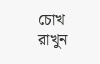চোখ রাখুন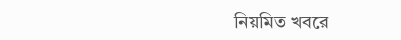নিয়মিত খবরে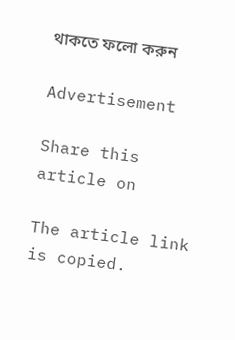থাকতে ফলো করুন

Advertisement

Share this article on

The article link is copied.